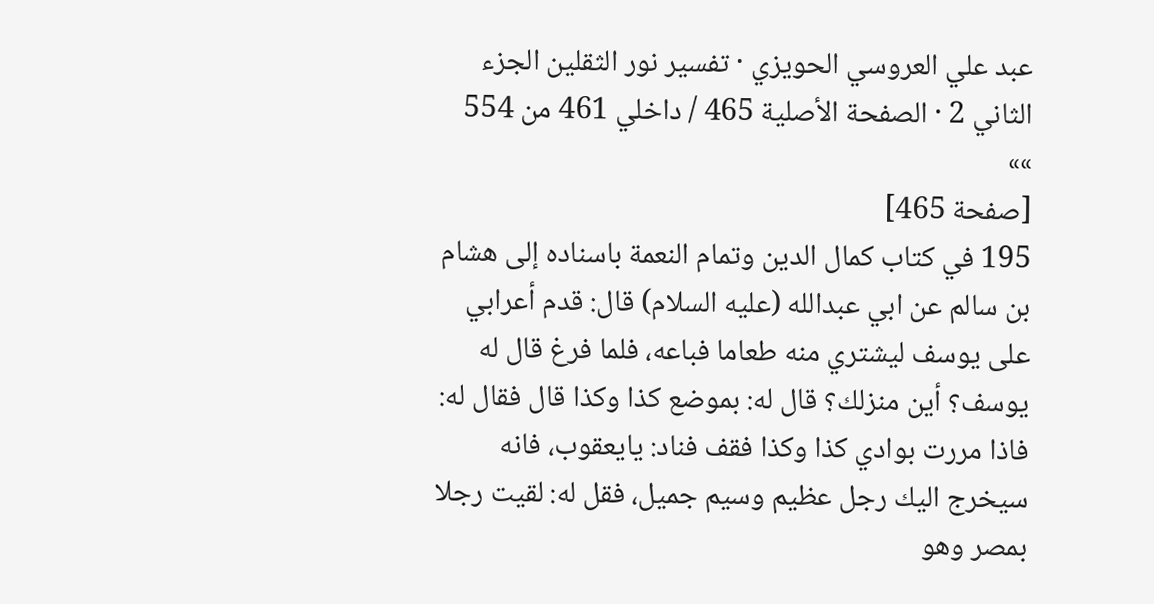عبد علي العروسي الحويزي · تفسير نور الثقلين الجزء الثاني 2 · الصفحة الأصلية 465 / داخلي 461 من 554
»»
[صفحة 465]
195 في كتاب كمال الدين وتمام النعمة باسناده إلى هشام بن سالم عن ابي عبدالله (عليه السلام) قال: قدم أعرابي على يوسف ليشتري منه طعاما فباعه، فلما فرغ قال له يوسف؟ أين منزلك؟ قال له: بموضع كذا وكذا قال فقال له: فاذا مررت بوادي كذا وكذا فقف فناد: يايعقوب، فانه سيخرج اليك رجل عظيم وسيم جميل، فقل له: لقيت رجلا بمصر وهو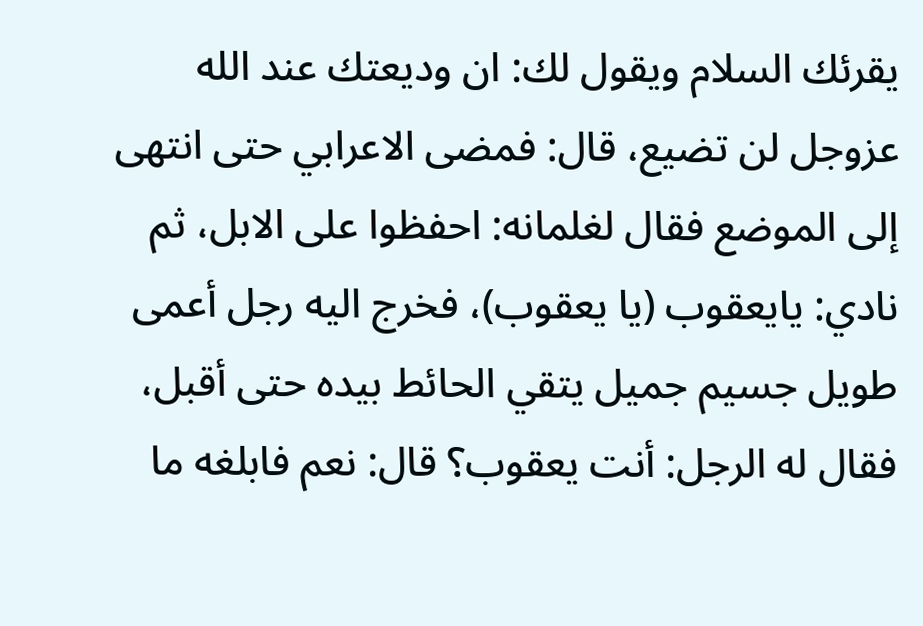يقرئك السلام ويقول لك: ان وديعتك عند الله عزوجل لن تضيع، قال: فمضى الاعرابي حتى انتهى إلى الموضع فقال لغلمانه: احفظوا على الابل، ثم نادي: يايعقوب (يا يعقوب)، فخرج اليه رجل أعمى طويل جسيم جميل يتقي الحائط بيده حتى أقبل، فقال له الرجل: أنت يعقوب؟ قال: نعم فابلغه ما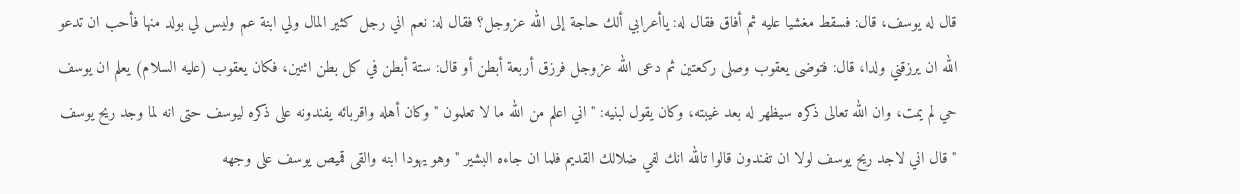قال له يوسف، قال: فسقط مغشيا عليه ثم أفاق فقال له: ياأعرابي ألك حاجة إلى الله عزوجل؟ فقال له: نعم اني رجل كثير المال ولي ابنة عم وليس لي بولد منها فأحب ان تدعو الله ان يرزقني ولدا، قال: فتوضى يعقوب وصلى ركعتين ثم دعى الله عزوجل فرزق أربعة أبطن أو قال: ستة أبطن في كل بطن اثنين، فكان يعقوب (عليه السلام) يعلم ان يوسف حي لم يمت، وان الله تعالى ذكره سيظهر له بعد غيبته، وكان يقول لبنيه: " اني اعلم من الله ما لا تعلمون " وكان أهله واقربائه يفندونه على ذكره ليوسف حتى انه لما وجد ريح يوسف " قال اني لاجد ريح يوسف لولا ان تفندون قالوا تالله انك لفي ضلالك القديم فلما ان جاءه البشير " وهو يهودا ابنه والقى قميص يوسف على وجهه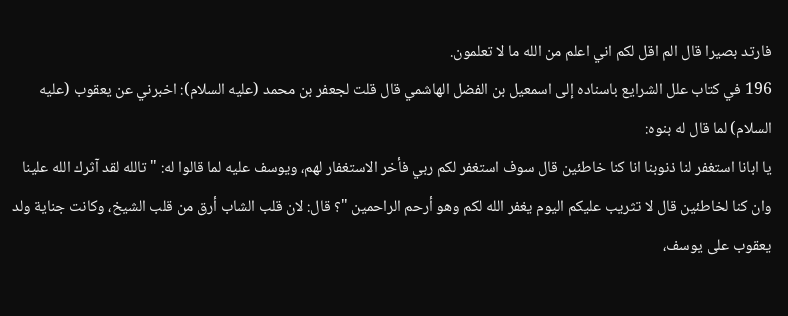فارتد بصيرا قال الم اقل لكم اني اعلم من الله ما لا تعلمون.
196 في كتاب علل الشرايع باسناده إلى اسمعيل بن الفضل الهاشمي قال قلت لجعفر بن محمد (عليه السلام): اخبرني عن يعقوب (عليه السلام) لما قال له بنوه:
يا ابانا استغفر لنا ذنوبنا انا كنا خاطئين قال سوف استغفر لكم ربي فأخر الاستغفار لهم، ويوسف عليه لما قالوا له: " تالله لقد آثرك الله علينا وان كنا لخاطئين قال لا تثريب عليكم اليوم يغفر الله لكم وهو أرحم الراحمين "؟ قال: لان قلب الشاب أرق من قلب الشيخ، وكانت جناية ولد يعقوب على يوسف،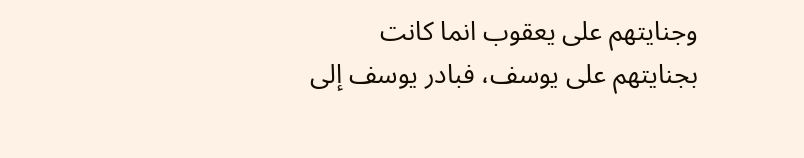وجنايتهم على يعقوب انما كانت بجنايتهم على يوسف، فبادر يوسف إلى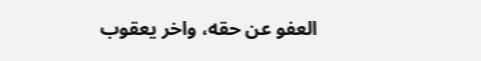العفو عن حقه، واخر يعقوب